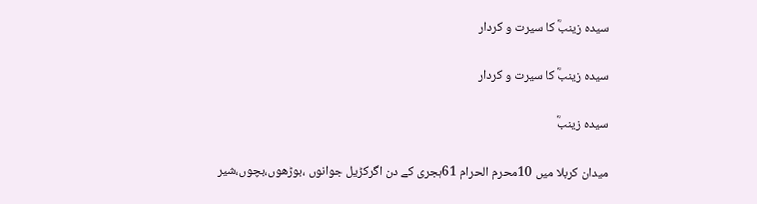سیدہ زینبؓ کا سیرت و کردار

سیدہ زینبؓ کا سیرت و کردار

سیدہ زینبؓ

میدان کربلا میں 10محرم الحرام 61ہجری کے دن اگرکڑیل جوانوں ،بوڑھوں،بچوں،شیر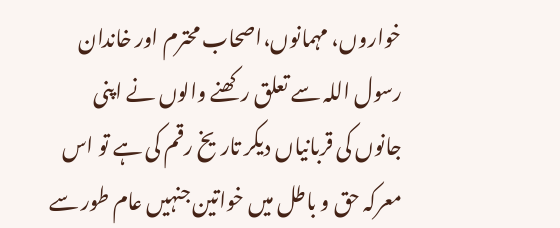خواروں، مہمانوں،اصحاب محترم اور خاندان رسول اللہ سے تعلق رکھنے والوں نے اپنی جانوں کی قربانیاں دیکر تاریخ رقم کی ہے تو اس معرکہ حق و باطل میں خواتین جنہیں عام طور سے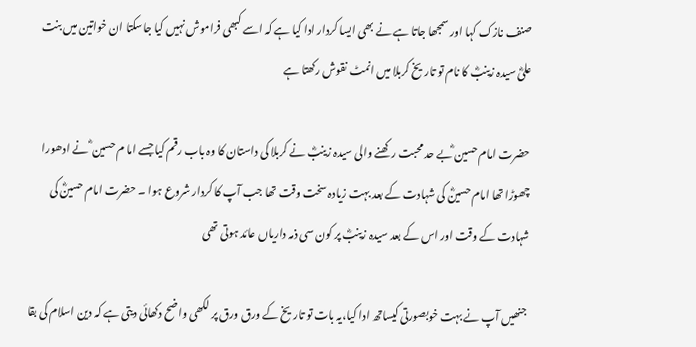صنف نازک کہا اور سمجھا جاتا ہے نے بھی ایسا کردار ادا کیا ہے کہ اسے کبھی فراموش نہیں کیا جاسکتا ان خواتین میں بنت علیؓ سیدہ زینبؓ کا نام تو تاریخ کربلا میں انمٹ نقوش رکھتا ہے

حضرت امام حسین ؓبے حد محبت رکھنے والی سیدہ زینبؓ نے کربلا کی داستان کا وہ باب رقم کیا جسے اما م حسین ؓ نے ادھورا چھوڑا تھا امام حسینؓ کی شہادت کے بعد بہت زیادہ سخت وقت تھا جب آپ کا کردار شروع ہوا ۔ حضرت امام حسینؓ کی شہادت کے وقت اور اس کے بعد سیدہ زینبؓ پر کون سی ذمہ داریاں عائد ہوتی تھی

 جنھیں آپ نے بہت خوبصورتی کیساتھ ادا کیا،یہ بات تو تاریخ کے ورق ورق پر لکھی واضح دکھائی دیتی ہے کہ دین اسلام کی بقا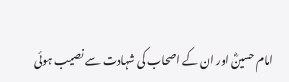امام حسینؓ اور ان کے اصحاب کی شہادت سے نصیب ہوئی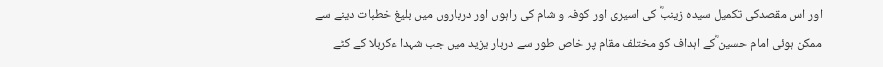اور اس مقصدکی تکمیل سیدہ زینبؓ کی اسیری اور کوفہ و شام کی راہوں اور درباروں میں بلیغ خطبات دینے سے ممکن ہوئی امام حسین ؓکے اہداف کو مختلف مقام پر خاص طور سے دربار یزید میں جب شہدا ءکربلا کے کٹے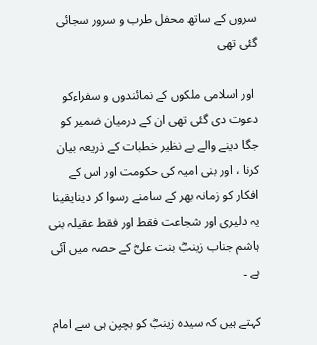سروں کے ساتھ محفل طرب و سرور سجائی گئی تھی

 اور اسلامی ملکوں کے نمائندوں و سفراءکو دعوت دی گئی تھی ان کے درمیان ضمیر کو جگا دینے والے بے نظیر خطبات کے ذریعہ بیان کرنا ، اور بنی امیہ کی حکومت اور اس کے افکار کو زمانہ بھر کے سامنے رسوا کر دینایقینا یہ دلیری اور شجاعت فقط اور فقط عقیلہ بنی ہاشم جناب زینبؓ بنت علیؓ کے حصہ میں آئی ہے ۔

کہتے ہیں کہ سیدہ زینبؓ کو بچپن ہی سے امام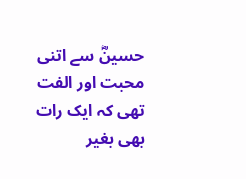حسینؓ سے اتنی محبت اور الفت تھی کہ ایک رات بھی بغیر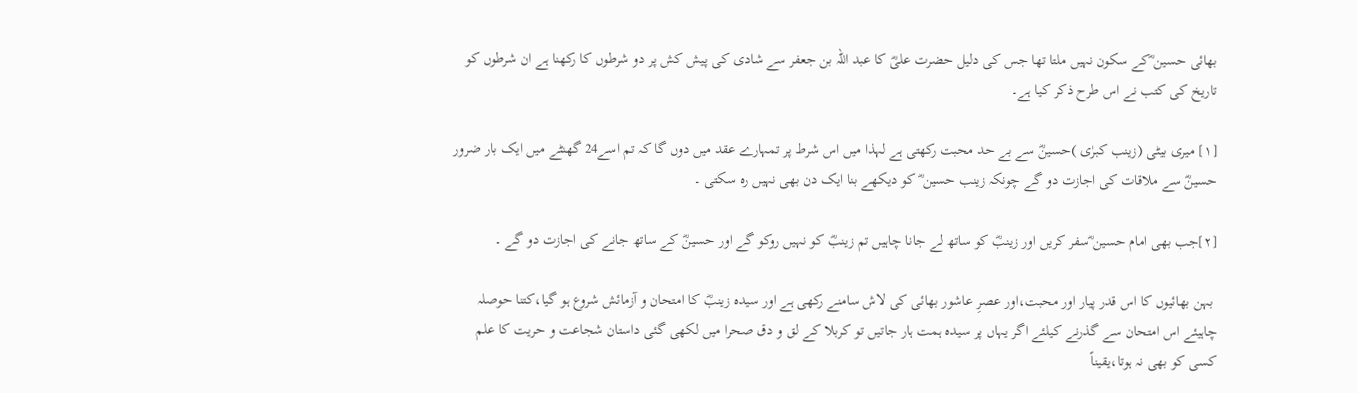بھائی حسین ؓکے سکون نہیں ملتا تھا جس کی دلیل حضرت علیؓ کا عبد اللہ بن جعفر سے شادی کی پیش کش پر دو شرطوں کا رکھنا ہے ان شرطوں کو تاریخ کی کتب نے اس طرح ذکر کیا ہے۔

[۱] میری بیٹی (زینب کبرٰی )حسینؓ سے بے حد محبت رکھتی ہے لہذا میں اس شرط پر تمہارے عقد میں دوں گا کہ تم اسے24 گھنٹے میں ایک بار ضرور حسینؓ سے ملاقات کی اجازت دو گے چونکہ زینب حسین ؓ کو دیکھے بنا ایک دن بھی نہیں رہ سکتی ۔

[۲]جب بھی امام حسین ؓسفر کریں اور زینبؓ کو ساتھ لے جانا چاہیں تم زینبؓ کو نہیں روکو گے اور حسینؓ کے ساتھ جانے کی اجازت دو گے ۔

 بہن بھائیوں کا اس قدر پیار اور محبت،اور عصرِ عاشور بھائی کی لاش سامنے رکھی ہے اور سیدہ زینبؓ کا امتحان و آزمائش شروع ہو گیا،کتنا حوصلہ چاہیئے اس امتحان سے گذرنے کیلئے اگر یہاں پر سیدہ ہمت ہار جاتیں تو کربلا کے لق و دق صحرا میں لکھی گئی داستان شجاعت و حریت کا علم کسی کو بھی نہ ہوتا،یقیناً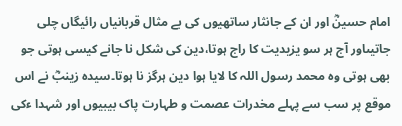امام حسینؓ اور ان کے جانثار ساتھیوں کی بے مثال قربانیاں رائیگاں چلی جاتیںاور آج ہر سو یزیدیت کا راج ہوتا،دین کی شکل نا جانے کیسی ہوتی جو بھی ہوتی وہ محمد رسول اللہ کا لایا ہوا دین ہرگز نا ہوتا۔سیدہ زینبؓ نے اس موقع پر سب سے پہلے مخدرات عصمت و طہارت پاک بیبیوں اور شہدا ءکی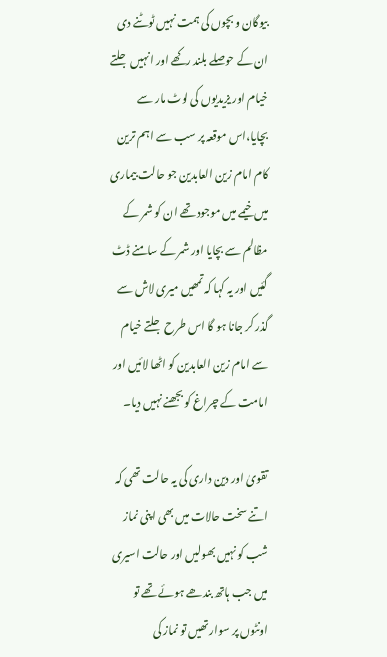بیوگان و بچوں کی ہمت نہیں ٹوٹنے دی ان کے حوصلے بلند رکھے اور انہیں جلتے خیام اور یزیدیوں کی لوٹ مار سے بچایا،اس موقعہ پر سب سے اہم ترین کام امام زین العابدین جو حالت بیماری میں خیمے میں موجود تھے ان کو شمر کے مظالم سے بچایا اور شمر کے سامنے ڈٹ گئیں اور یہ کہا کہ تمھیں میری لاش سے گذر کر جانا ہو گا اس طرح جلتے خیام سے امام زین العابدین کو اٹھا لائیں اور امامت کے چراغ کو بجھنے نہیں دیا۔

تقویٰ اور دین داری کی یہ حالت تھی کہ اتنے سخت حالات میں بھی اپنی نماز شب کو نہیں بھولیں اور حالت اسیری میں جب ہاتھ بندھے ہوئے تھے تو اونٹوں پر سوار تھیں تو نماز کی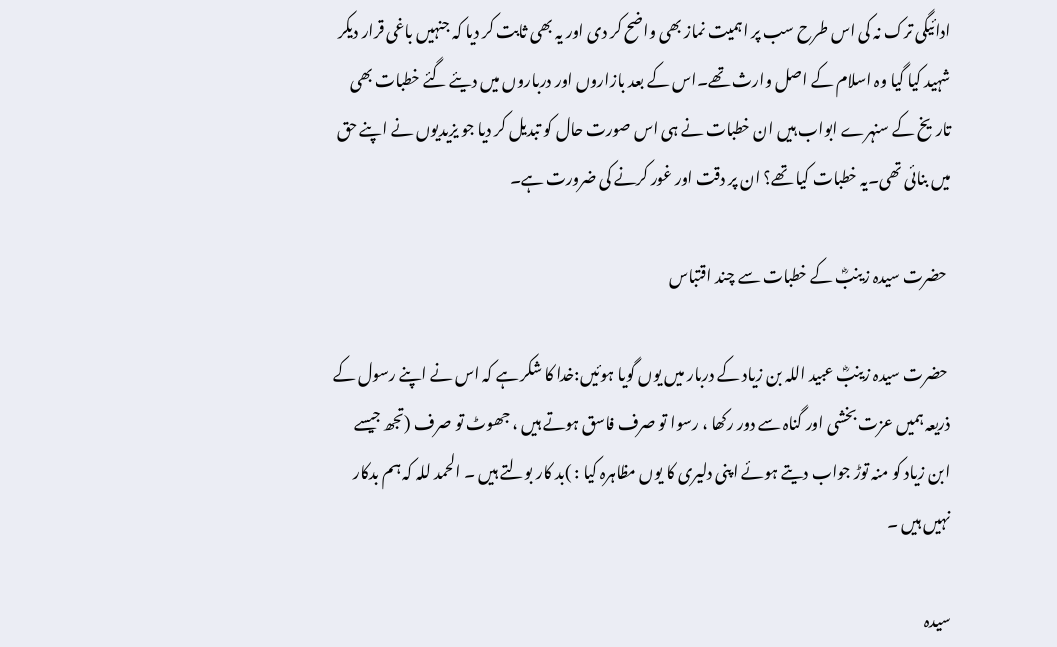ادائیگی ترک نہ کی اس طرح سب پر اہمیت نماز بھی واضح کر دی اور یہ بھی ثابت کر دیا کہ جنہیں باغی قرار دیکر شہید کیا گیا وہ اسلام کے اصل وارث تھے۔اس کے بعد بازاروں اور درباروں میں دیئے گئے خطبات بھی تاریخ کے سنہرے ابواب ہیں ان خطبات نے ہی اس صورت حال کو تبدیل کر دیا جو یزیدیوں نے اپنے حق میں بنائی تھی۔یہ خطبات کیا تھے؟ ان پر دقت اور غور کرنے کی ضرورت ہے۔

 حضرت سیدہ زینبؓ کے خطبات سے چند اقتباس

 حضرت سیدہ زینبؓ عبید اللہ بن زیاد کے دربار میں یوں گویا ہوئیں:خدا کا شکر ہے کہ اس نے اپنے رسول کے ذریعہ ہمیں عزت بخشی اور گناہ سے دور رکھا ، رسوا تو صرف فاسق ہوتے ہیں ، جھوٹ تو صرف (تجھ جیسے ابن زیاد کو منہ توڑ جواب دیتے ہوئے اپنی دلیری کا یوں مظاہرہ کیا : )بد کار بولتے ہیں ۔ الحمد للہ کہ ہم بدکار نہیں ہیں ۔

سیدہ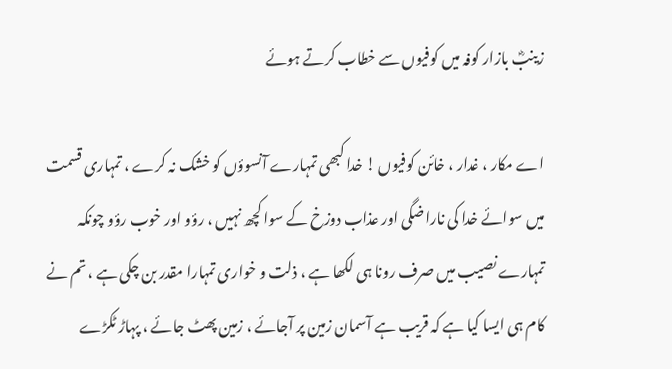زینبؓ بازار کوفہ میں کوفیوں سے خطاب کرتے ہوئے

اے مکار ، غدار ، خائن کوفیوں ! خدا کبھی تمہارے آنسوؤں کو خشک نہ کرے ، تمہاری قسمت میں سوائے خدا کی ناراضگی اور عذاب دوزخ کے سوا کچھ نہیں ، رؤو اور خوب رؤو چونکہ تمہارے نصیب میں صرف رونا ہی لکھا ہے ، ذلت و خواری تمہارا مقدر بن چکی ہے ، تم نے کام ہی ایسا کیا ہے کہ قریب ہے آسمان زمین پر آجائے ، زمین پھٹ جائے ، پہاڑ ٹکڑے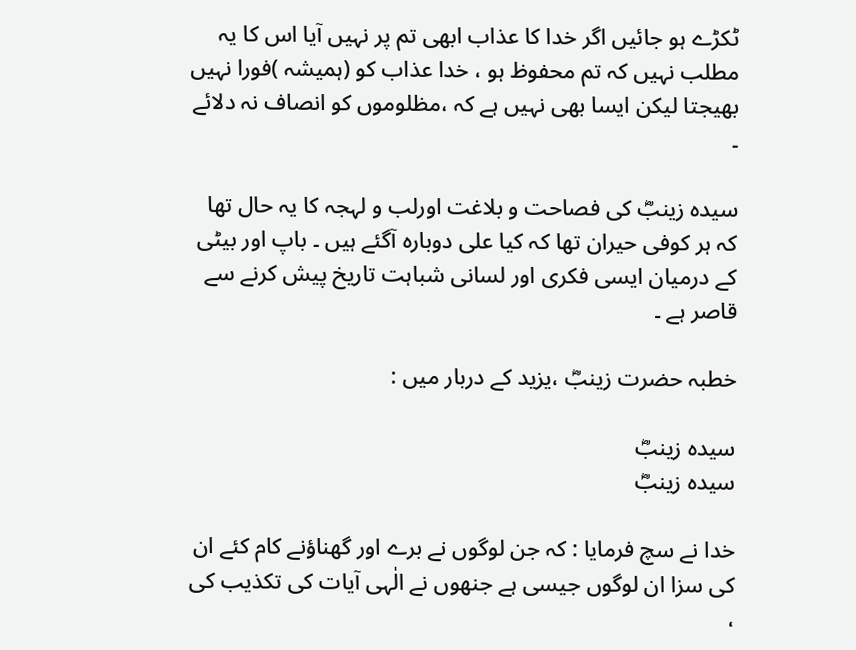ٹکڑے ہو جائیں اگر خدا کا عذاب ابھی تم پر نہیں آیا اس کا یہ مطلب نہیں کہ تم محفوظ ہو ، خدا عذاب کو (ہمیشہ )فورا نہیں بھیجتا لیکن ایسا بھی نہیں ہے کہ ،مظلوموں کو انصاف نہ دلائے ۔

سیدہ زینبؓ کی فصاحت و بلاغت اورلب و لہجہ کا یہ حال تھا کہ ہر کوفی حیران تھا کہ کیا علی دوبارہ آگئے ہیں ۔ باپ اور بیٹی کے درمیان ایسی فکری اور لسانی شباہت تاریخ پیش کرنے سے قاصر ہے ۔

خطبہ حضرت زینبؓ ،یزید کے دربار میں :

سیدہ زینبؓ
سیدہ زینبؓ

خدا نے سچ فرمایا : کہ جن لوگوں نے برے اور گھناؤنے کام کئے ان کی سزا ان لوگوں جیسی ہے جنھوں نے الٰہی آیات کی تکذیب کی ،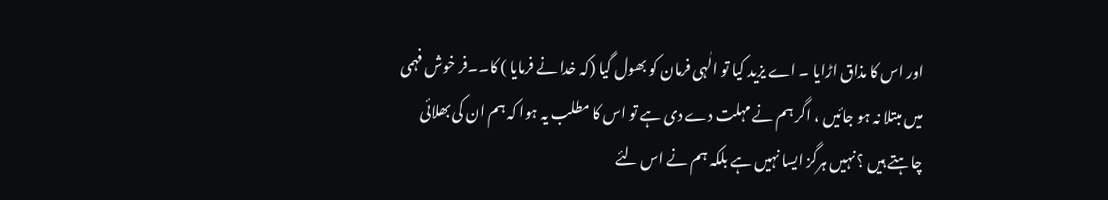اور اس کا مذاق اڑایا ۔ اے یزید کیا تو الٰہی فرمان کو بھول گیا (کہ خدا نے فرمایا ) کا۔۔فر خوش فہمی میں مبتلا نہ ہو جائیں ، اگر ہم نے مہلت دے دی ہے تو اس کا مطلب یہ ہوا کہ ہم ان کی بھلائی چاہتے ہیں ؟ نہیں ہرگز ایسا نہیں ہے بلکہ ہم نے اس لئے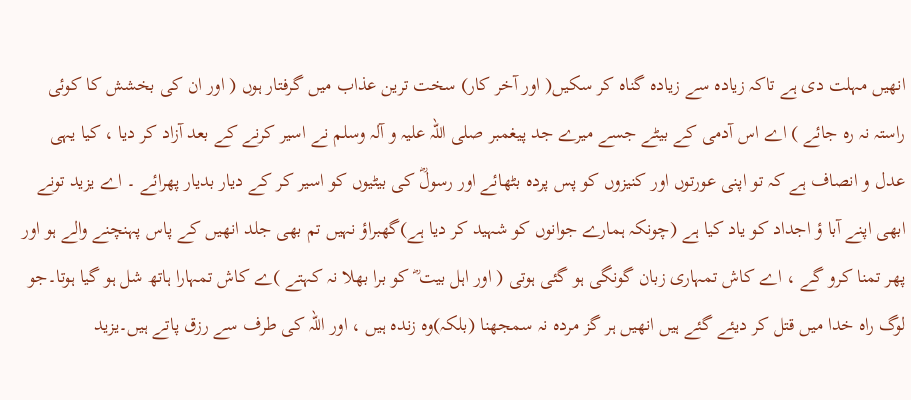انھیں مہلت دی ہے تاکہ زیادہ سے زیادہ گناہ کر سکیں( اور آخر کار) سخت ترین عذاب میں گرفتار ہوں ( اور ان کی بخشش کا کوئی راستہ نہ رہ جائے ) اے اس آدمی کے بیٹے جسے میرے جد پیغمبر صلی اللہ علیہ و آلہ وسلم نے اسیر کرنے کے بعد آزاد کر دیا ، کیا یہی عدل و انصاف ہے کہ تو اپنی عورتوں اور کنیزوں کو پس پردہ بٹھائے اور رسولؓ کی بیٹیوں کو اسیر کر کے دیار بدیار پھرائے ۔ اے یزید تونے ابھی اپنے آبا ؤ اجداد کو یاد کیا ہے (چونکہ ہمارے جوانوں کو شہید کر دیا ہے)گھبراؤ نہیں تم بھی جلد انھیں کے پاس پہنچنے والے ہو اور پھر تمنا کرو گے ، اے کاش تمہاری زبان گونگی ہو گئی ہوتی ( اور اہل بیت ؓ کو برا بھلا نہ کہتے )ے کاش تمہارا ہاتھ شل ہو گیا ہوتا۔جو لوگ راہ خدا میں قتل کر دیئے گئے ہیں انھیں ہر گز مردہ نہ سمجھنا (بلکہ)وہ زندہ ہیں ، اور اللہ کی طرف سے رزق پاتے ہیں۔یزید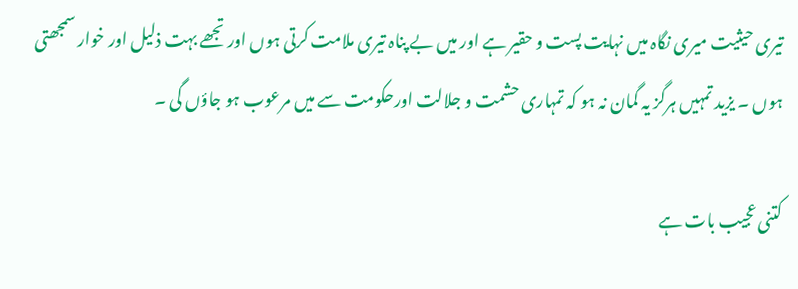تیری حیثیت میری نگاہ میں نہایت پست و حقیر ہے اور میں بے پناہ تیری ملامت کرتی ہوں اور تجھے بہت ذلیل اور خوار سمجھتی ہوں ۔ یزید تمہیں ہرگز یہ گمان نہ ہو کہ تمہاری حشمت و جلالت اورحکومت سے میں مرعوب ہو جاؤں گی ۔

کتنی عجیب بات ہے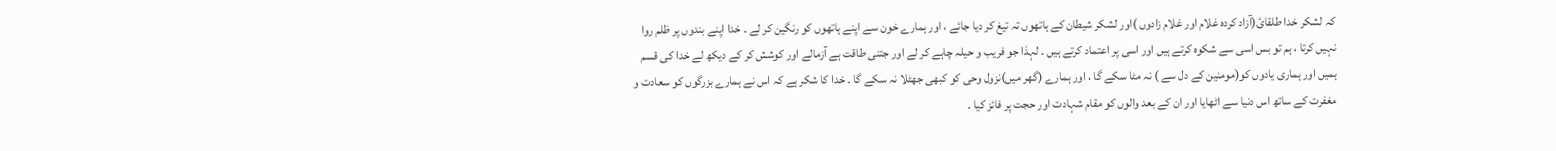کہ لشکر خدا طلقائ(آزاد کردہ غلام اور غلام زادوں )اور لشکر شیطان کے ہاتھوں تہ تیغ کر دیا جائے ، اور ہمارے خون سے اپنے ہاتھوں کو رنگین کر لے ۔ خدا اپنے بندوں پر ظلم روا نہیں کرتا ، ہم تو بس اسی سے شکوہ کرتے ہیں اور اسی پر اعتماد کرتے ہیں ۔ لہذا جو فریب و حیلہ چاہے کر لے اور جتنی طاقت ہے آزمالے اور کوشش کر کے دیکھ لے خدا کی قسم ہمیں اور ہماری یادوں کو(مومنین کے دل سے ) نہ مٹا سکے گا ، اور ہمارے (گھر میں)نزول وحی کو کبھی جھٹلا نہ سکے گا ۔ خدا کا شکر ہے کہ اس نے ہمارے بزرگوں کو سعادت و مغفرت کے ساتھ اس دنیا سے اٹھایا اور ان کے بعد والوں کو مقام شہادت اور حجت پر فائز کیا ۔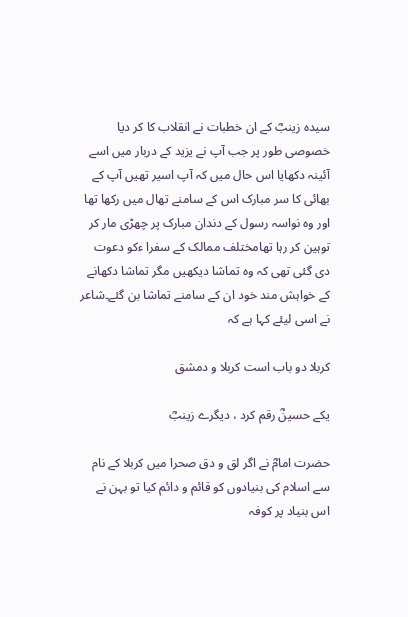سیدہ زینبؓ کے ان خطبات نے انقلاب کا کر دیا خصوصی طور پر جب آپ نے یزید کے دربار میں اسے آئینہ دکھایا اس حال میں کہ آپ اسیر تھیں آپ کے بھائی کا سر مبارک اس کے سامنے تھال میں رکھا تھا اور وہ نواسہ رسول کے دندان مبارک پر چھڑی مار کر توہین کر رہا تھامختلف ممالک کے سفرا ءکو دعوت دی گئی تھی کہ وہ تماشا دیکھیں مگر تماشا دکھانے کے خواہش مند خود ان کے سامنے تماشا بن گئے۔شاعر نے اسی لیئے کہا ہے کہ

کربلا دو باب است کربلا و دمشق

یکے حسینؓ رقم کرد ، دیگرے زینبؓ

حضرت امامؓ نے اگر لق و دق صحرا میں کربلا کے نام سے اسلام کی بنیادوں کو قائم و دائم کیا تو بہن نے اس بنیاد پر کوفہ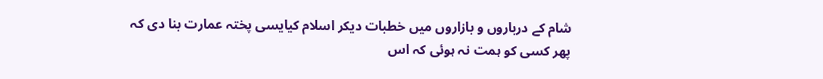شام کے درباروں و بازاروں میں خطبات دیکر اسلام کیایسی پختہ عمارت بنا دی کہ پھر کسی کو ہمت نہ ہوئی کہ اس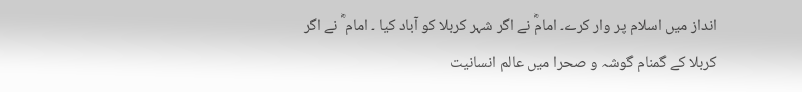انداز میں اسلام پر وار کرے۔ امامؓ نے اگر شہر کربلا کو آباد کیا ۔ امام ؓ نے اگر کربلا کے گمنام گوشہ و صحرا میں عالم انسانیت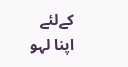کےلئے اپنا لہو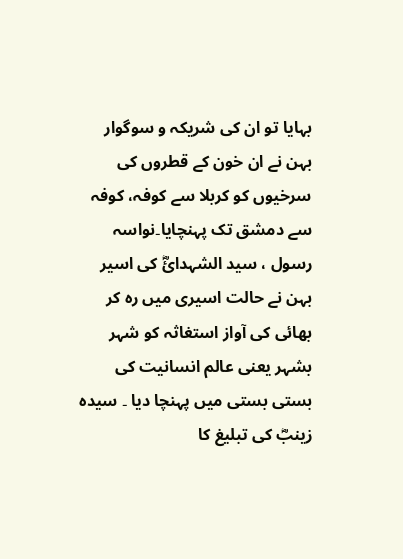بہایا تو ان کی شریکہ و سوگوار بہن نے ان خون کے قطروں کی سرخیوں کو کربلا سے کوفہ، کوفہ سے دمشق تک پہنچایا۔نواسہ رسول ، سید الشہدائؓ کی اسیر بہن نے حالت اسیری میں رہ کر بھائی کی آواز استغاثہ کو شہر بشہر یعنی عالم انسانیت کی بستی بستی میں پہنچا دیا ۔ سیدہ زینبؓ کی تبلیغ کا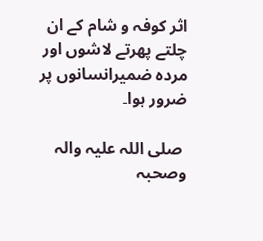اثر کوفہ و شام کے ان چلتے پھرتے لاشوں اور مردہ ضمیرانسانوں پر ضرور ہوا۔

 صلی اللہ علیہ والہ وصحبہ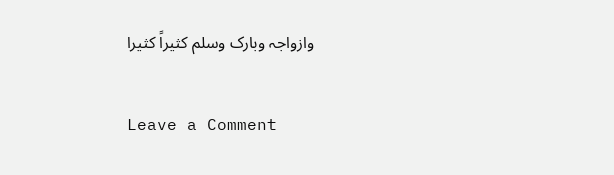وازواجہ وبارک وسلم کثیراً کثیرا

Leave a Comment